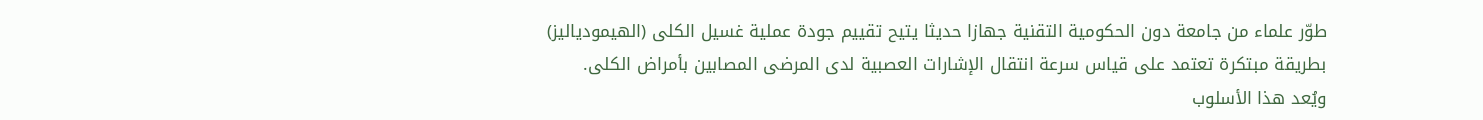طوّر علماء من جامعة دون الحكومية التقنية جهازا حديثا يتيح تقييم جودة عملية غسيل الكلى (الهيمودياليز) بطريقة مبتكرة تعتمد على قياس سرعة انتقال الإشارات العصبية لدى المرضى المصابين بأمراض الكلى.
ويُعد هذا الأسلوب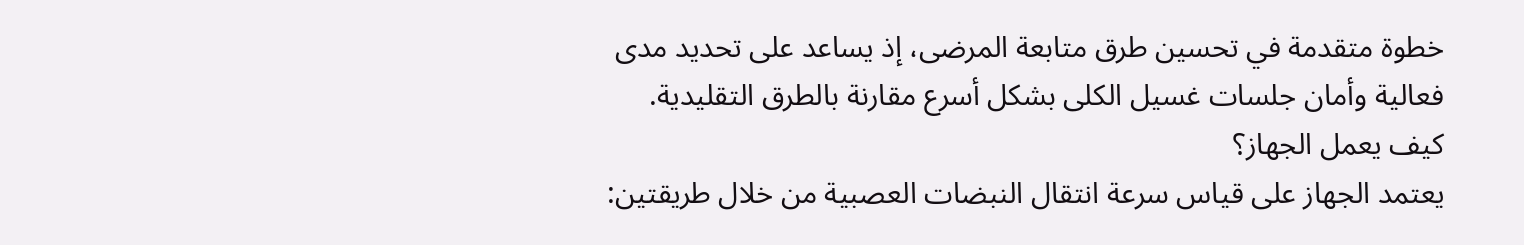خطوة متقدمة في تحسين طرق متابعة المرضى، إذ يساعد على تحديد مدى فعالية وأمان جلسات غسيل الكلى بشكل أسرع مقارنة بالطرق التقليدية.
كيف يعمل الجهاز؟
يعتمد الجهاز على قياس سرعة انتقال النبضات العصبية من خلال طريقتين: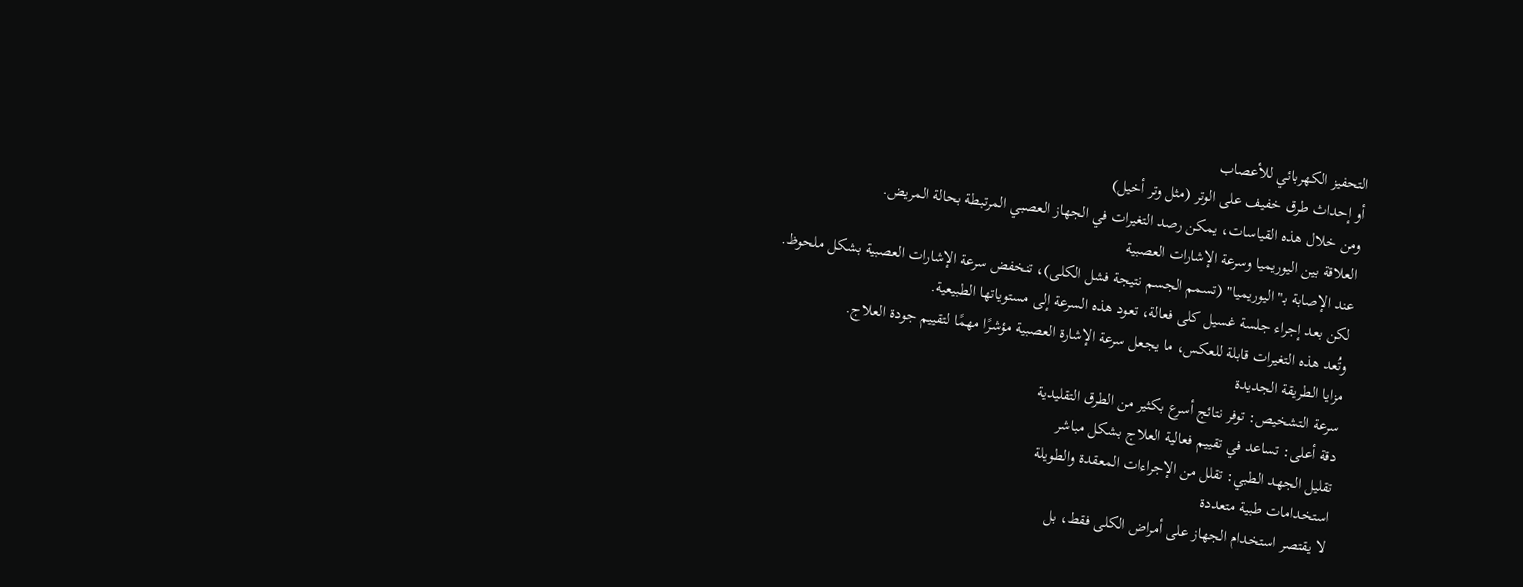التحفيز الكهربائي للأعصاب
أو إحداث طرق خفيف على الوتر (مثل وتر أخيل)
ومن خلال هذه القياسات، يمكن رصد التغيرات في الجهاز العصبي المرتبطة بحالة المريض.
العلاقة بين اليوريميا وسرعة الإشارات العصبية
عند الإصابة بـ"اليوريميا" (تسمم الجسم نتيجة فشل الكلى)، تنخفض سرعة الإشارات العصبية بشكل ملحوظ.
لكن بعد إجراء جلسة غسيل كلى فعالة، تعود هذه السرعة إلى مستوياتها الطبيعية.
وتُعد هذه التغيرات قابلة للعكس، ما يجعل سرعة الإشارة العصبية مؤشرًا مهمًا لتقييم جودة العلاج.
مزايا الطريقة الجديدة
سرعة التشخيص: توفر نتائج أسرع بكثير من الطرق التقليدية
دقة أعلى: تساعد في تقييم فعالية العلاج بشكل مباشر
تقليل الجهد الطبي: تقلل من الإجراءات المعقدة والطويلة
استخدامات طبية متعددة
لا يقتصر استخدام الجهاز على أمراض الكلى فقط، بل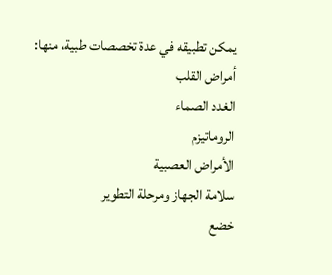يمكن تطبيقه في عدة تخصصات طبية، منها:
أمراض القلب
الغدد الصماء
الروماتيزم
الأمراض العصبية
سلامة الجهاز ومرحلة التطوير
خضع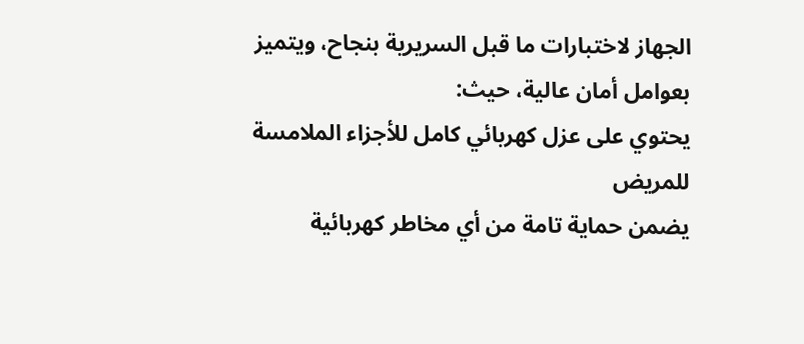الجهاز لاختبارات ما قبل السريرية بنجاح، ويتميز بعوامل أمان عالية، حيث:
يحتوي على عزل كهربائي كامل للأجزاء الملامسة للمريض
يضمن حماية تامة من أي مخاطر كهربائية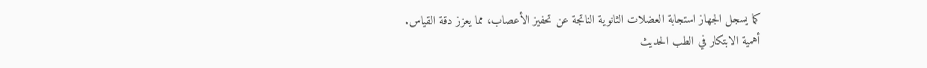كما يسجل الجهاز استجابة العضلات الثانوية الناتجة عن تحفيز الأعصاب، مما يعزز دقة القياس.
أهمية الابتكار في الطب الحديث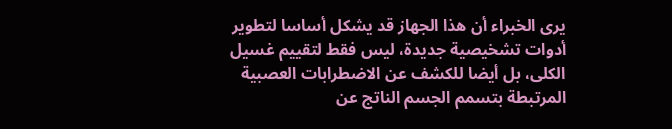يرى الخبراء أن هذا الجهاز قد يشكل أساسا لتطوير أدوات تشخيصية جديدة، ليس فقط لتقييم غسيل الكلى، بل أيضا للكشف عن الاضطرابات العصبية المرتبطة بتسمم الجسم الناتج عن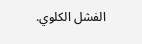الفشل الكلوي.